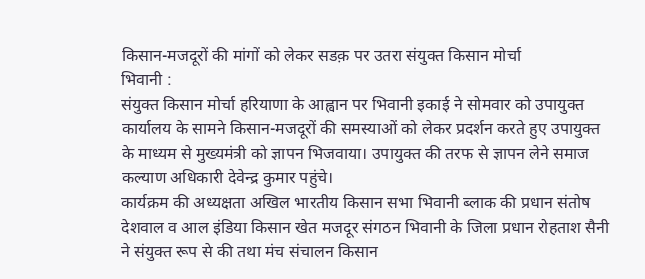किसान-मजदूरों की मांगों को लेकर सडक़ पर उतरा संयुक्त किसान मोर्चा
भिवानी :
संयुक्त किसान मोर्चा हरियाणा के आह्वान पर भिवानी इकाई ने सोमवार को उपायुक्त कार्यालय के सामने किसान-मजदूरों की समस्याओं को लेकर प्रदर्शन करते हुए उपायुक्त के माध्यम से मुख्यमंत्री को ज्ञापन भिजवाया। उपायुक्त की तरफ से ज्ञापन लेने समाज कल्याण अधिकारी देवेन्द्र कुमार पहुंचे।
कार्यक्रम की अध्यक्षता अखिल भारतीय किसान सभा भिवानी ब्लाक की प्रधान संतोष देशवाल व आल इंडिया किसान खेत मजदूर संगठन भिवानी के जिला प्रधान रोहताश सैनी ने संयुक्त रूप से की तथा मंच संचालन किसान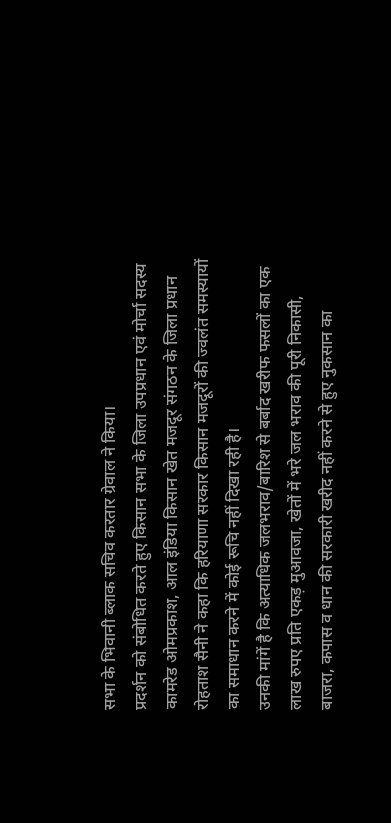सभा के भिवानी ब्लाक सचिव करतार ग्रेवाल ने किया।
प्रदर्शन को संबोधित करते हुए किसान सभा के जिला उपप्रधान एवं मोर्चा सदस्य कामरेड ओमप्रकाश, आल इंडिया किसान खेत मजदूर संगठन के जिला प्रधान रोहताश सैनी ने कहा कि हरियाणा सरकार किसान मजदूरों की ज्वलंत समस्यायों का समाधान करने में कोई रूचि नहीं दिखा रही है।
उनकी मांगें है कि अत्याधिक जलभराव/बारिश से बर्बाद खरीफ फसलों का एक लाख रुपए प्रति एकड़ मुआवजा, खेतों में भरे जल भराव की पूरी निकासी, बाजरा, कपास व धान की सरकारी खरीद नहीं करने से हुए नुकसान का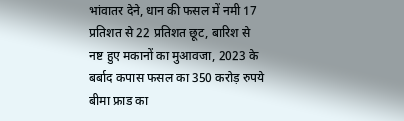भांवातर देने, धान की फसल में नमी 17 प्रतिशत से 22 प्रतिशत छूट, बारिश से नष्ट हुए मकानों का मुआवजा, 2023 के बर्बाद कपास फसल का 350 करोड़ रुपये बीमा फ्राड का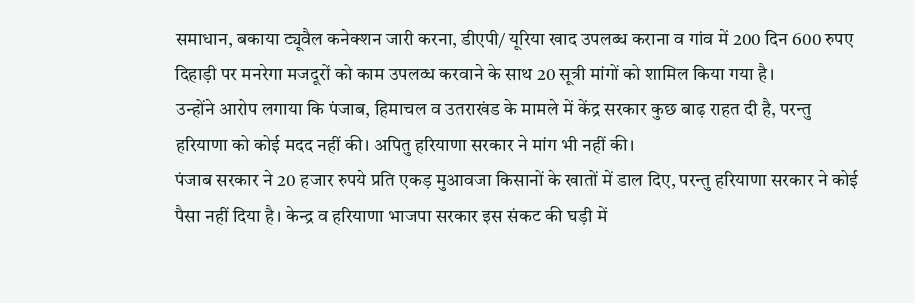समाधान, बकाया ट्यूवैल कनेक्शन जारी करना, डीएपी/ यूरिया खाद उपलब्ध कराना व गांव में 200 दिन 600 रुपए दिहाड़ी पर मनरेगा मजदूरों को काम उपलव्ध करवाने के साथ 20 सूत्री मांगों को शामिल किया गया है।
उन्होंने आरोप लगाया कि पंजाब, हिमाचल व उतराखंड के मामले में केंद्र सरकार कुछ बाढ़ राहत दी है, परन्तु हरियाणा को कोई मदद नहीं की। अपितु हरियाणा सरकार ने मांग भी नहीं की।
पंजाब सरकार ने 20 हजार रुपये प्रति एकड़ मुआवजा किसानों के खातों में डाल दिए, परन्तु हरियाणा सरकार ने कोई पैसा नहीं दिया है। केन्द्र व हरियाणा भाजपा सरकार इस संकट की घड़ी में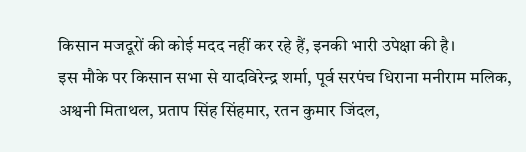किसान मजदूरों की कोई मदद नहीं कर रहे हैं, इनकी भारी उपेक्षा की है।
इस मौके पर किसान सभा से यादविरेन्द्र शर्मा, पूर्व सरपंच धिराना मनीराम मलिक, अश्वनी मिताथल, प्रताप सिंह सिंहमार, रतन कुमार जिंदल,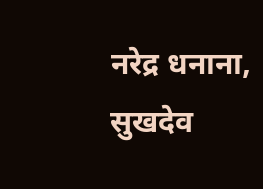नरेद्र धनाना, सुखदेव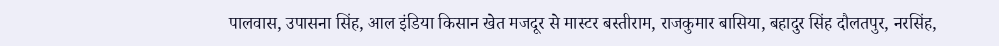पालवास, उपासना सिंह, आल इंडिया किसान खेत मजदूर से मास्टर बस्तीराम, राजकुमार बासिया, बहादुर सिंह दौलतपुर, नरसिंह,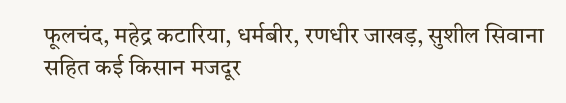फूलचंद, महेद्र कटारिया, धर्मबीर, रणधीर जाखड़, सुशील सिवाना सहित कई किसान मजदूर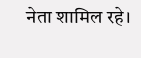नेता शामिल रहे।